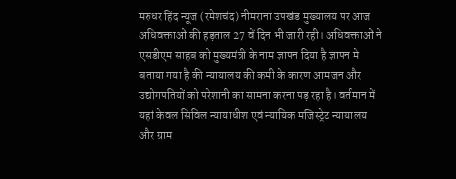मरुधर हिंद न्यूज (रमेशचंद) नीमराना उपखंड मुख्यालय पर आज अधिवक्ताओं की हड़ताल 27 वें दिन भी जारी रही। अधिवक्ताओं ने एसडीएम साहब को मुख्यमंत्री के नाम ज्ञापन दिया है ज्ञापन मे बताया गया है की न्यायालय की कमी के कारण आमजन और उद्योगपतियों को परेशानी का सामना करना पड़ रहा है। वर्तमान में यहां केवल सिविल न्यायाधीश एवं न्यायिक मजिस्ट्रेट न्यायालय और ग्राम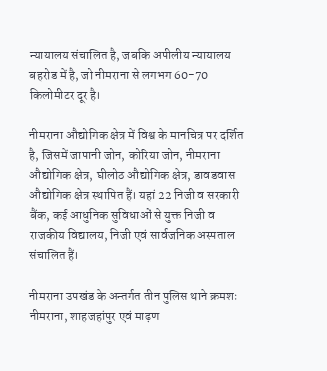न्यायालय संचालित है, जबकि अपीलीय न्यायालय बहरोड में है, जो नीमराना से लगभग 60-70 किलोमीटर दूर है।

नीमराना औद्योगिक क्षेत्र में विश्व के मानचित्र पर दर्शित है, जिसमें जापानी जोन, कोरिया जोन, नीमराना औद्योगिक क्षेत्र, घीलोठ औद्योगिक क्षेत्र, डावडवास औद्योगिक क्षेत्र स्थापित हैं। यहां 22 निजी व सरकारी बैंक, कई आधुनिक सुविधाओं से युक्त निजी व राजकीय विद्यालय, निजी एवं सार्वजनिक अस्पताल संचालित हैं।

नीमराना उपखंड के अन्तर्गत तीन पुलिस थाने क्रमशः नीमराना, शाहजहांपुर एवं माढ़ण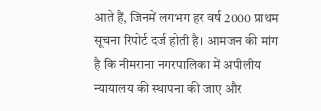आते हैं, जिनमें लगभग हर वर्ष 2000 प्राथम सूचना रिपोर्ट दर्ज होती है। आमजन की मांग है कि नीमराना नगरपालिका में अपीलीय न्यायालय की स्थापना की जाए और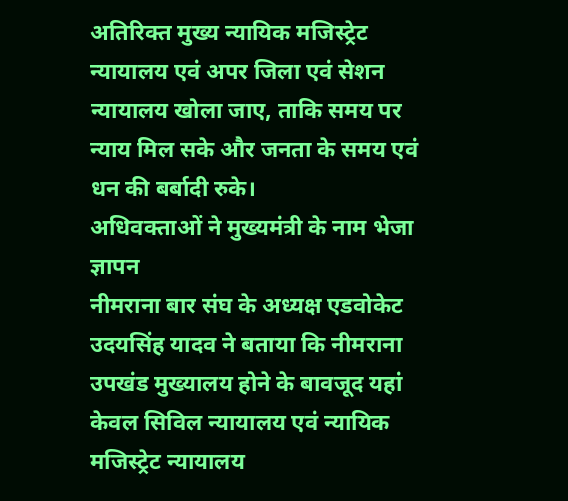अतिरिक्त मुख्य न्यायिक मजिस्ट्रेट न्यायालय एवं अपर जिला एवं सेशन न्यायालय खोला जाए, ताकि समय पर न्याय मिल सके और जनता के समय एवं धन की बर्बादी रुके।
अधिवक्ताओं ने मुख्यमंत्री के नाम भेजा ज्ञापन
नीमराना बार संघ के अध्यक्ष एडवोकेट उदयसिंह यादव ने बताया कि नीमराना उपखंड मुख्यालय होने के बावजूद यहां केवल सिविल न्यायालय एवं न्यायिक मजिस्ट्रेट न्यायालय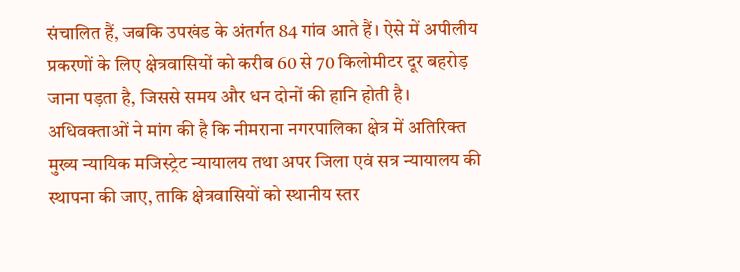संचालित हैं, जबकि उपखंड के अंतर्गत 84 गांव आते हैं। ऐसे में अपीलीय प्रकरणों के लिए क्षेत्रवासियों को करीब 60 से 70 किलोमीटर दूर बहरोड़ जाना पड़ता है, जिससे समय और धन दोनों की हानि होती है।
अधिवक्ताओं ने मांग की है कि नीमराना नगरपालिका क्षेत्र में अतिरिक्त मुख्य न्यायिक मजिस्ट्रेट न्यायालय तथा अपर जिला एवं सत्र न्यायालय की स्थापना की जाए, ताकि क्षेत्रवासियों को स्थानीय स्तर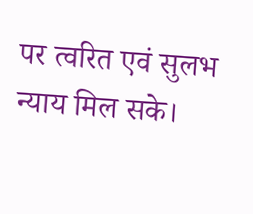पर त्वरित एवं सुलभ न्याय मिल सके।